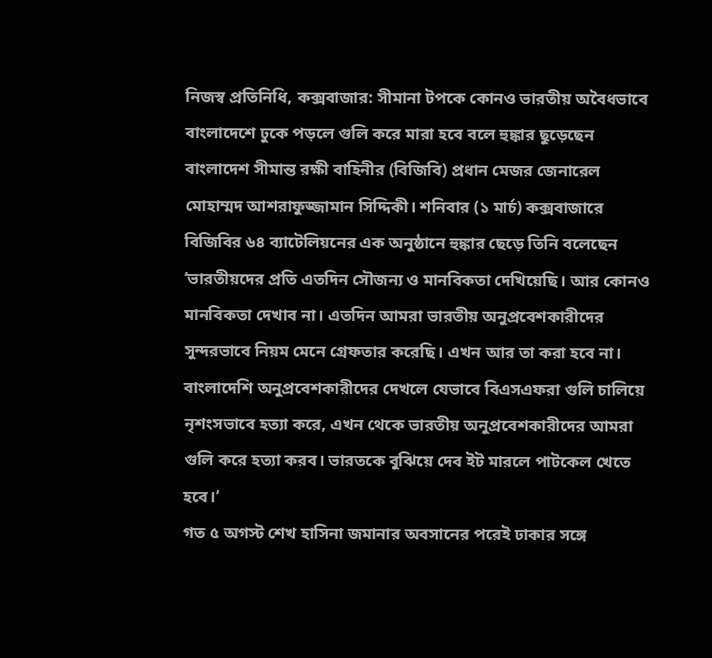নিজস্ব প্রতিনিধি, কক্সবাজার: সীমানা টপকে কোনও ভারতীয় অবৈধভাবে বাংলাদেশে ঢুকে পড়লে গুলি করে মারা হবে বলে হুঙ্কার ছুড়েছেন বাংলাদেশ সীমান্ত রক্ষী বাহিনীর (বিজিবি) প্রধান মেজর জেনারেল মোহাম্মদ আশরাফুজ্জামান সিদ্দিকী। শনিবার (১ মার্চ) কক্সবাজারে বিজিবির ৬৪ ব্যাটেলিয়নের এক অনুষ্ঠানে হুঙ্কার ছেড়ে তিনি বলেছেন ‘ভারতীয়দের প্রতি এতদিন সৌজন্য ও মানবিকতা দেখিয়েছি। আর কোনও মানবিকতা দেখাব না। এতদিন আমরা ভারতীয় অনুপ্রবেশকারীদের সুন্দরভাবে নিয়ম মেনে গ্রেফতার করেছি। এখন আর তা করা হবে না। বাংলাদেশি অনুপ্রবেশকারীদের দেখলে যেভাবে বিএসএফরা গুলি চালিয়ে নৃশংসভাবে হত্যা করে, এখন থেকে ভারতীয় অনুপ্রবেশকারীদের আমরা গুলি করে হত্যা করব। ভারতকে বুঝিয়ে দেব ইট মারলে পাটকেল খেতে হবে।’
গত ৫ অগস্ট শেখ হাসিনা জমানার অবসানের পরেই ঢাকার সঙ্গে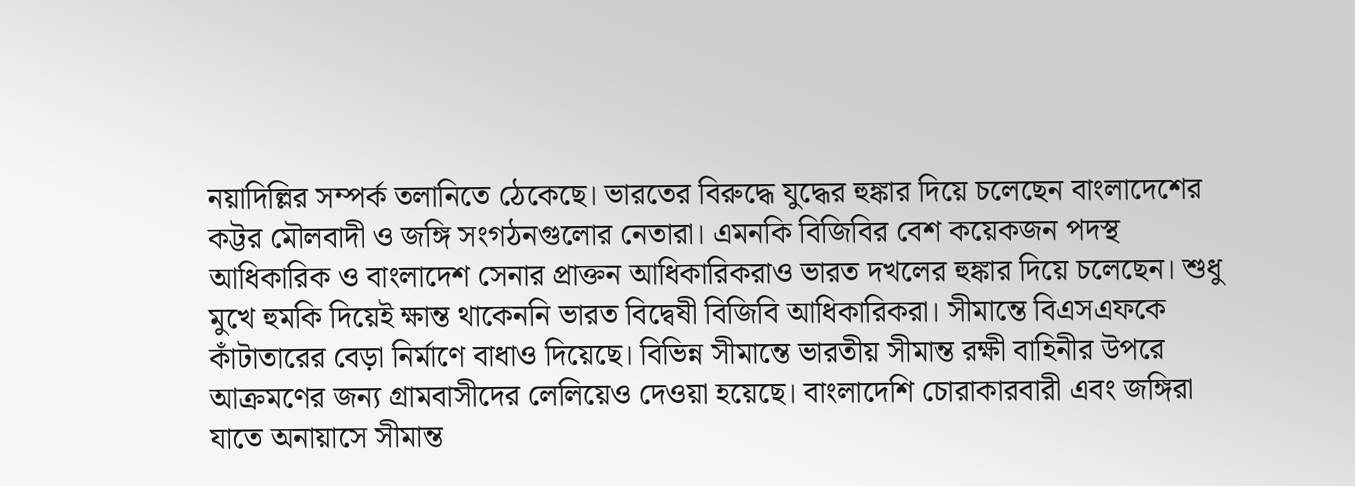নয়াদিল্লির সম্পর্ক তলানিতে ঠেকেছে। ভারতের বিরুদ্ধে যুদ্ধের হুঙ্কার দিয়ে চলেছেন বাংলাদেশের কট্টর মৌলবাদী ও জঙ্গি সংগঠনগুলোর নেতারা। এমনকি বিজিবির বেশ কয়েকজন পদস্থ আধিকারিক ও বাংলাদেশ সেনার প্রাক্তন আধিকারিকরাও ভারত দখলের হুঙ্কার দিয়ে চলেছেন। শুধু মুখে হুমকি দিয়েই ক্ষান্ত থাকেননি ভারত বিদ্বেষী বিজিবি আধিকারিকরা। সীমান্তে বিএসএফকে কাঁটাতারের বেড়া নির্মাণে বাধাও দিয়েছে। বিভিন্ন সীমান্তে ভারতীয় সীমান্ত রক্ষী বাহিনীর উপরে আক্রমণের জন্য গ্রামবাসীদের লেলিয়েও দেওয়া হয়েছে। বাংলাদেশি চোরাকারবারী এবং জঙ্গিরা যাতে অনায়াসে সীমান্ত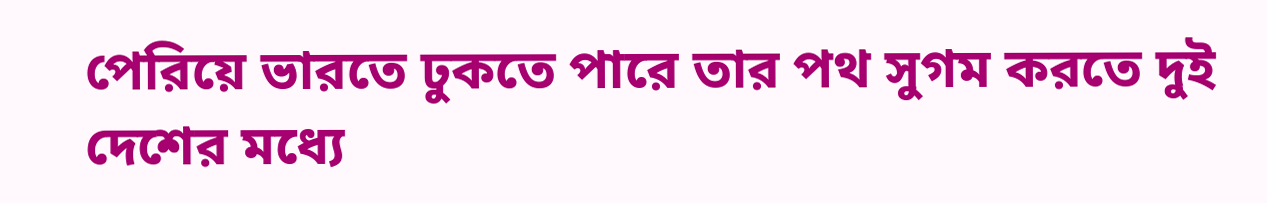পেরিয়ে ভারতে ঢুকতে পারে তার পথ সুগম করতে দুই দেশের মধ্যে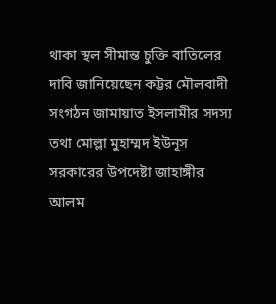থাকা স্থল সীমান্ত চুক্তি বাতিলের দাবি জানিয়েছেন কট্টর মৌলবাদী সংগঠন জামায়াত ইসলামীর সদস্য তথা মোল্লা মুহাম্মদ ইউনূস সরকারের উপদেষ্টা জাহাঙ্গীর আলম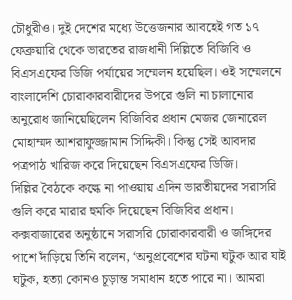চৌধুরীও। দুই দেশের মধ্যে উত্তেজনার আবহেই গত ১৭ ফেব্রুয়ারি থেকে ভারতের রাজধানী দিল্লিতে বিজিবি ও বিএসএফের ডিজি পর্যায়ের সম্মেলন হয়েছিল। ওই সম্মেলনে বাংলাদেশি চোরাকারবারীদের উপরে গুলি না চালানোর অনুরোধ জানিয়েছিলেন বিজিবির প্রধান মেজর জেনারেল মোহাম্মদ আশরাফুজ্জামান সিদ্দিকী। কিন্তু সেই আবদার পত্রপাঠ খারিজ করে দিয়েছেন বিএসএফের ডিজি।
দিল্লির বৈঠকে কল্কে না পাওয়ায় এদিন ভারতীয়দের সরাসরি গুলি করে মারার হুমকি দিয়েছেন বিজিবির প্রধান। কক্সবাজারের অনুষ্ঠানে সরাসরি চোরাকারবারী ও জঙ্গিদের পাশে দাঁড়িয়ে তিনি বলেন, ‘অনুপ্রবেশের ঘটনা ঘটুক আর যাই ঘটুক, হত্যা কোনও চূড়ান্ত সমাধান হতে পারে না। আমরা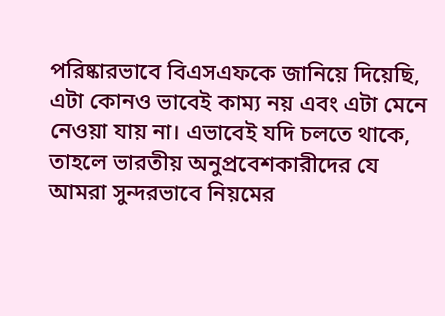পরিষ্কারভাবে বিএসএফকে জানিয়ে দিয়েছি, এটা কোনও ভাবেই কাম্য নয় এবং এটা মেনে নেওয়া যায় না। এভাবেই যদি চলতে থাকে, তাহলে ভারতীয় অনুপ্রবেশকারীদের যে আমরা সুন্দরভাবে নিয়মের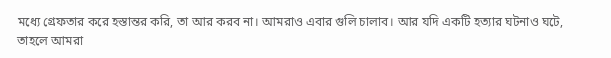মধ্যে গ্রেফতার করে হস্তান্তর করি, তা আর করব না। আমরাও এবার গুলি চালাব। আর যদি একটি হত্যার ঘটনাও ঘটে, তাহলে আমরা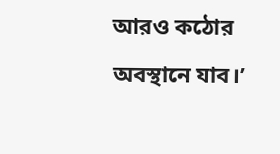আরও কঠোর অবস্থানে যাব।’